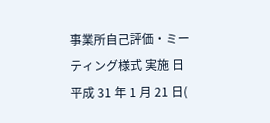事業所自己評価・ミーティング様式 実施 日 平成 31 年 1 月 21 日(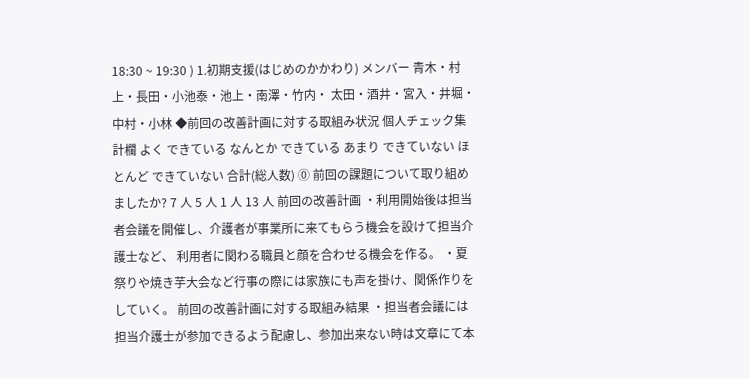18:30 ~ 19:30 ) 1.初期支援(はじめのかかわり) メンバー 青木・村上・長田・小池泰・池上・南澤・竹内・ 太田・酒井・宮入・井堀・中村・小林 ◆前回の改善計画に対する取組み状況 個人チェック集計欄 よく できている なんとか できている あまり できていない ほとんど できていない 合計(総人数) ⓪ 前回の課題について取り組めましたか? 7 人 5 人 1 人 13 人 前回の改善計画 ・利用開始後は担当者会議を開催し、介護者が事業所に来てもらう機会を設けて担当介護士など、 利用者に関わる職員と顔を合わせる機会を作る。 ・夏祭りや焼き芋大会など行事の際には家族にも声を掛け、関係作りをしていく。 前回の改善計画に対する取組み結果 ・担当者会議には担当介護士が参加できるよう配慮し、参加出来ない時は文章にて本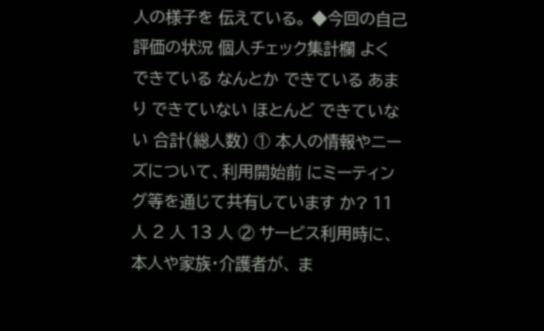人の様子を 伝えている。 ◆今回の自己評価の状況 個人チェック集計欄 よく できている なんとか できている あまり できていない ほとんど できていない 合計(総人数) ① 本人の情報やニーズについて、利用開始前 にミーティング等を通じて共有しています か? 11 人 2 人 13 人 ② サービス利用時に、本人や家族・介護者が、 ま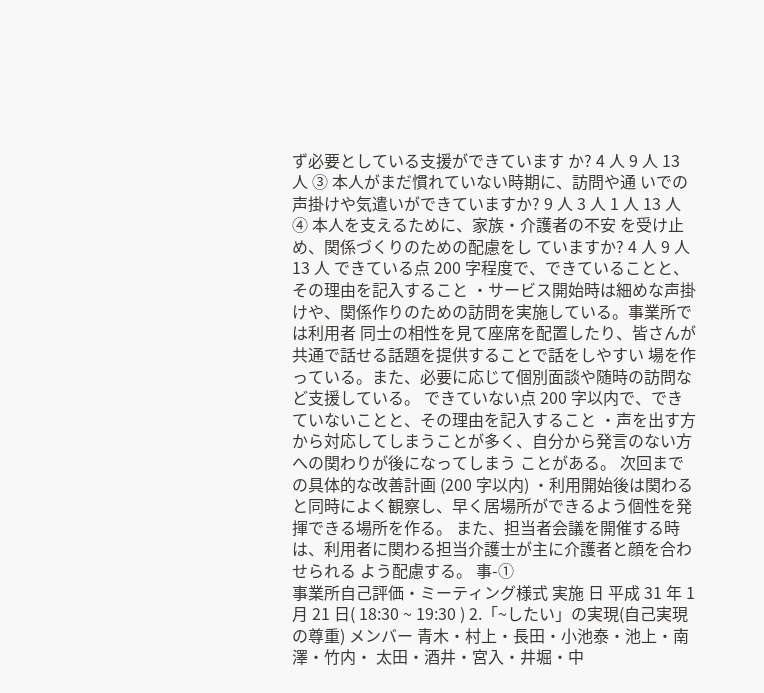ず必要としている支援ができています か? 4 人 9 人 13 人 ③ 本人がまだ慣れていない時期に、訪問や通 いでの声掛けや気遣いができていますか? 9 人 3 人 1 人 13 人 ④ 本人を支えるために、家族・介護者の不安 を受け止め、関係づくりのための配慮をし ていますか? 4 人 9 人 13 人 できている点 200 字程度で、できていることと、その理由を記入すること ・サービス開始時は細めな声掛けや、関係作りのための訪問を実施している。事業所では利用者 同士の相性を見て座席を配置したり、皆さんが共通で話せる話題を提供することで話をしやすい 場を作っている。また、必要に応じて個別面談や随時の訪問など支援している。 できていない点 200 字以内で、できていないことと、その理由を記入すること ・声を出す方から対応してしまうことが多く、自分から発言のない方への関わりが後になってしまう ことがある。 次回までの具体的な改善計画 (200 字以内) ・利用開始後は関わると同時によく観察し、早く居場所ができるよう個性を発揮できる場所を作る。 また、担当者会議を開催する時は、利用者に関わる担当介護士が主に介護者と顔を合わせられる よう配慮する。 事-①
事業所自己評価・ミーティング様式 実施 日 平成 31 年 1 月 21 日( 18:30 ~ 19:30 ) 2.「~したい」の実現(自己実現の尊重) メンバー 青木・村上・長田・小池泰・池上・南澤・竹内・ 太田・酒井・宮入・井堀・中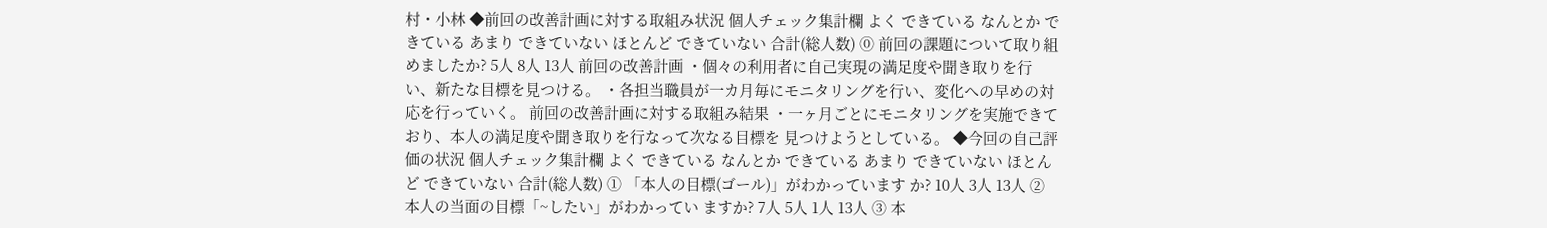村・小林 ◆前回の改善計画に対する取組み状況 個人チェック集計欄 よく できている なんとか できている あまり できていない ほとんど できていない 合計(総人数) ⓪ 前回の課題について取り組めましたか? 5人 8人 13人 前回の改善計画 ・個々の利用者に自己実現の満足度や聞き取りを行い、新たな目標を見つける。 ・各担当職員が一カ月毎にモニタリングを行い、変化への早めの対応を行っていく。 前回の改善計画に対する取組み結果 ・一ヶ月ごとにモニタリングを実施できており、本人の満足度や聞き取りを行なって次なる目標を 見つけようとしている。 ◆今回の自己評価の状況 個人チェック集計欄 よく できている なんとか できている あまり できていない ほとんど できていない 合計(総人数) ① 「本人の目標(ゴール)」がわかっています か? 10人 3人 13人 ② 本人の当面の目標「~したい」がわかってい ますか? 7人 5人 1人 13人 ③ 本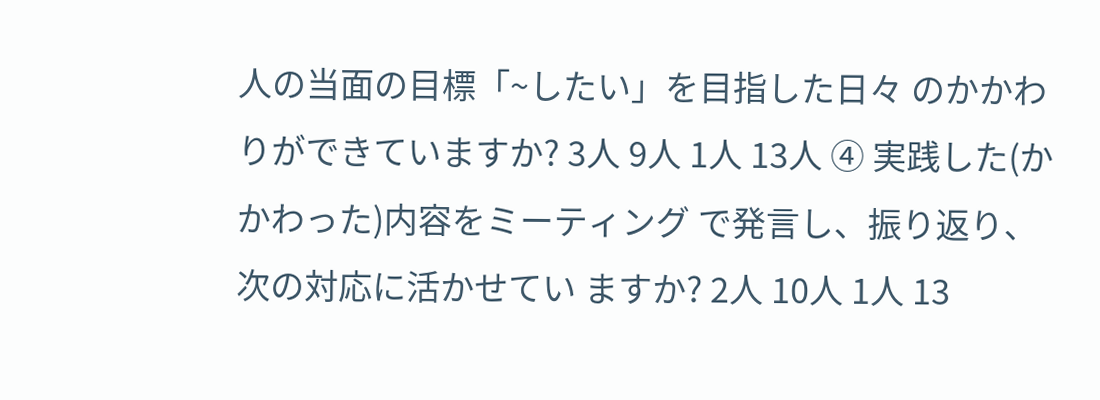人の当面の目標「~したい」を目指した日々 のかかわりができていますか? 3人 9人 1人 13人 ④ 実践した(かかわった)内容をミーティング で発言し、振り返り、次の対応に活かせてい ますか? 2人 10人 1人 13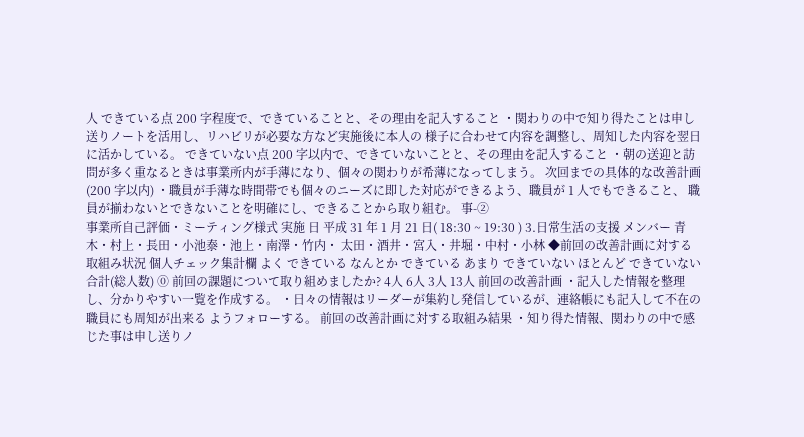人 できている点 200 字程度で、できていることと、その理由を記入すること ・関わりの中で知り得たことは申し送りノートを活用し、リハビリが必要な方など実施後に本人の 様子に合わせて内容を調整し、周知した内容を翌日に活かしている。 できていない点 200 字以内で、できていないことと、その理由を記入すること ・朝の送迎と訪問が多く重なるときは事業所内が手薄になり、個々の関わりが希薄になってしまう。 次回までの具体的な改善計画 (200 字以内) ・職員が手薄な時間帯でも個々のニーズに即した対応ができるよう、職員が 1 人でもできること、 職員が揃わないとできないことを明確にし、できることから取り組む。 事-②
事業所自己評価・ミーティング様式 実施 日 平成 31 年 1 月 21 日( 18:30 ~ 19:30 ) 3.日常生活の支援 メンバー 青木・村上・長田・小池泰・池上・南澤・竹内・ 太田・酒井・宮入・井堀・中村・小林 ◆前回の改善計画に対する取組み状況 個人チェック集計欄 よく できている なんとか できている あまり できていない ほとんど できていない 合計(総人数) ⓪ 前回の課題について取り組めましたか? 4人 6人 3人 13人 前回の改善計画 ・記入した情報を整理し、分かりやすい一覧を作成する。 ・日々の情報はリーダーが集約し発信しているが、連絡帳にも記入して不在の職員にも周知が出来る ようフォローする。 前回の改善計画に対する取組み結果 ・知り得た情報、関わりの中で感じた事は申し送りノ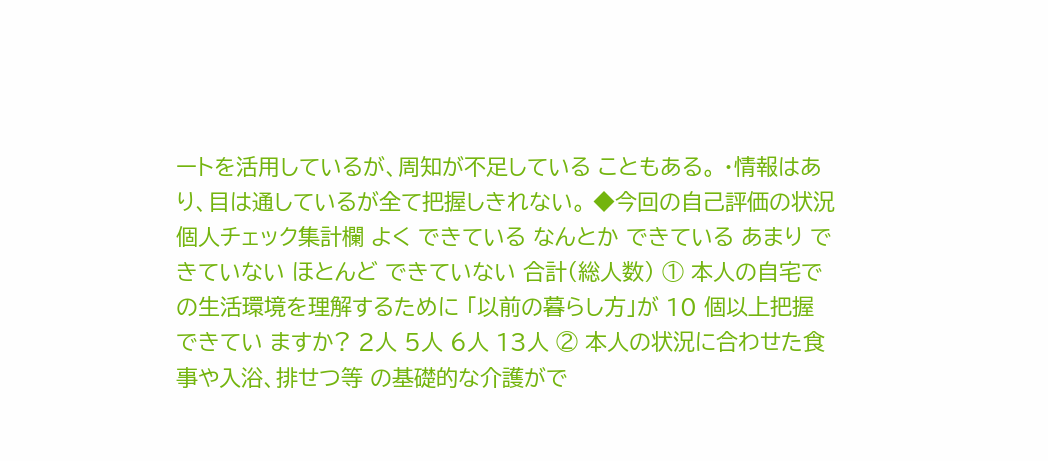ートを活用しているが、周知が不足している こともある。 ・情報はあり、目は通しているが全て把握しきれない。 ◆今回の自己評価の状況 個人チェック集計欄 よく できている なんとか できている あまり できていない ほとんど できていない 合計(総人数) ① 本人の自宅での生活環境を理解するために 「以前の暮らし方」が 10 個以上把握できてい ますか? 2人 5人 6人 13人 ② 本人の状況に合わせた食事や入浴、排せつ等 の基礎的な介護がで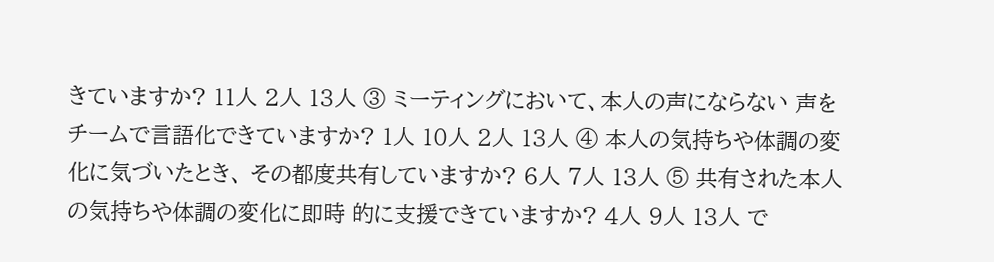きていますか? 11人 2人 13人 ③ ミーティングにおいて、本人の声にならない 声をチームで言語化できていますか? 1人 10人 2人 13人 ④ 本人の気持ちや体調の変化に気づいたとき、 その都度共有していますか? 6人 7人 13人 ⑤ 共有された本人の気持ちや体調の変化に即時 的に支援できていますか? 4人 9人 13人 で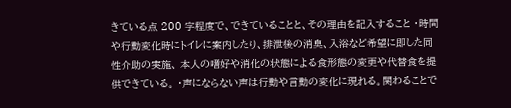きている点 200 字程度で、できていることと、その理由を記入すること ・時間や行動変化時にトイレに案内したり、排泄後の消臭、入浴など希望に即した同性介助の実施、 本人の嗜好や消化の状態による食形態の変更や代替食を提供できている。 ・声にならない声は行動や言動の変化に現れる。関わることで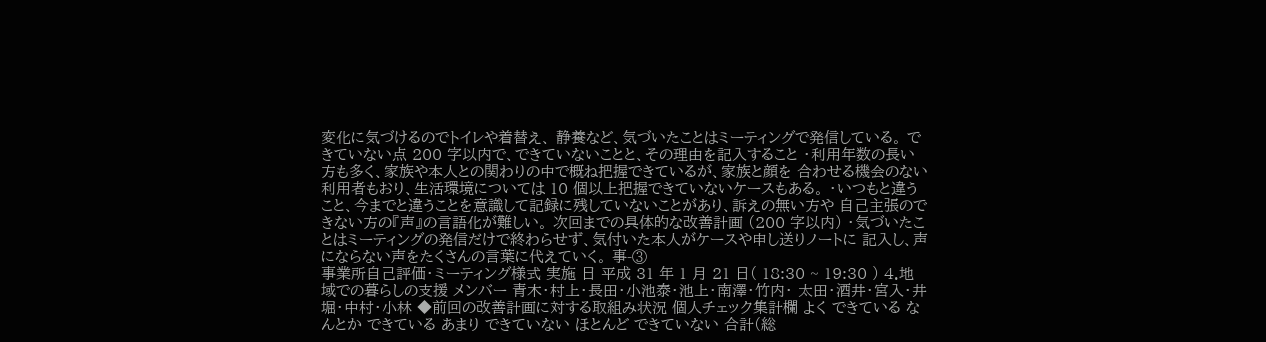変化に気づけるのでトイレや着替え、 静養など、気づいたことはミーティングで発信している。 できていない点 200 字以内で、できていないことと、その理由を記入すること ・利用年数の長い方も多く、家族や本人との関わりの中で概ね把握できているが、家族と顔を 合わせる機会のない利用者もおり、生活環境については 10 個以上把握できていないケースもある。 ・いつもと違うこと、今までと違うことを意識して記録に残していないことがあり、訴えの無い方や 自己主張のできない方の『声』の言語化が難しい。 次回までの具体的な改善計画 (200 字以内) ・気づいたことはミーティングの発信だけで終わらせず、気付いた本人がケースや申し送りノートに 記入し、声にならない声をたくさんの言葉に代えていく。 事-③
事業所自己評価・ミーティング様式 実施 日 平成 31 年 1 月 21 日( 18:30 ~ 19:30 ) 4.地域での暮らしの支援 メンバー 青木・村上・長田・小池泰・池上・南澤・竹内・ 太田・酒井・宮入・井堀・中村・小林 ◆前回の改善計画に対する取組み状況 個人チェック集計欄 よく できている なんとか できている あまり できていない ほとんど できていない 合計(総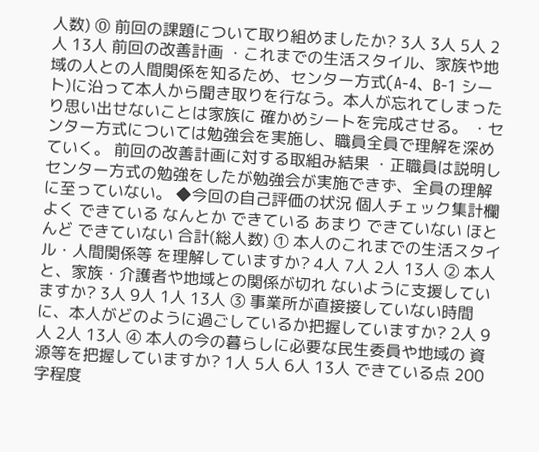人数) ⓪ 前回の課題について取り組めましたか? 3人 3人 5人 2人 13人 前回の改善計画 ・これまでの生活スタイル、家族や地域の人との人間関係を知るため、センター方式(A-4、B-1 シート)に沿って本人から聞き取りを行なう。本人が忘れてしまったり思い出せないことは家族に 確かめシートを完成させる。 ・センター方式については勉強会を実施し、職員全員で理解を深めていく。 前回の改善計画に対する取組み結果 ・正職員は説明しセンター方式の勉強をしたが勉強会が実施できず、全員の理解に至っていない。 ◆今回の自己評価の状況 個人チェック集計欄 よく できている なんとか できている あまり できていない ほとんど できていない 合計(総人数) ① 本人のこれまでの生活スタイル・人間関係等 を理解していますか? 4人 7人 2人 13人 ② 本人と、家族・介護者や地域との関係が切れ ないように支援していますか? 3人 9人 1人 13人 ③ 事業所が直接接していない時間に、本人がどのように過ごしているか把握していますか? 2人 9人 2人 13人 ④ 本人の今の暮らしに必要な民生委員や地域の 資源等を把握していますか? 1人 5人 6人 13人 できている点 200 字程度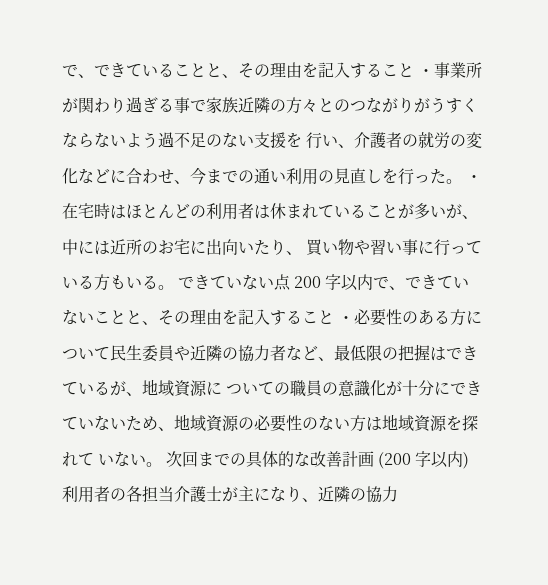で、できていることと、その理由を記入すること ・事業所が関わり過ぎる事で家族近隣の方々とのつながりがうすくならないよう過不足のない支援を 行い、介護者の就労の変化などに合わせ、今までの通い利用の見直しを行った。 ・在宅時はほとんどの利用者は休まれていることが多いが、中には近所のお宅に出向いたり、 買い物や習い事に行っている方もいる。 できていない点 200 字以内で、できていないことと、その理由を記入すること ・必要性のある方について民生委員や近隣の協力者など、最低限の把握はできているが、地域資源に ついての職員の意識化が十分にできていないため、地域資源の必要性のない方は地域資源を探れて いない。 次回までの具体的な改善計画 (200 字以内) 利用者の各担当介護士が主になり、近隣の協力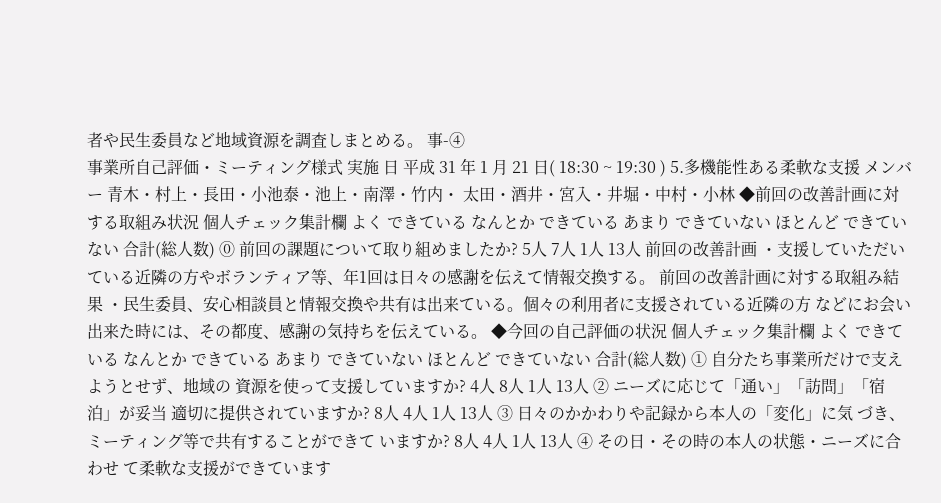者や民生委員など地域資源を調査しまとめる。 事-④
事業所自己評価・ミーティング様式 実施 日 平成 31 年 1 月 21 日( 18:30 ~ 19:30 ) 5.多機能性ある柔軟な支援 メンバー 青木・村上・長田・小池泰・池上・南澤・竹内・ 太田・酒井・宮入・井堀・中村・小林 ◆前回の改善計画に対する取組み状況 個人チェック集計欄 よく できている なんとか できている あまり できていない ほとんど できていない 合計(総人数) ⓪ 前回の課題について取り組めましたか? 5人 7人 1人 13人 前回の改善計画 ・支援していただいている近隣の方やボランティア等、年1回は日々の感謝を伝えて情報交換する。 前回の改善計画に対する取組み結果 ・民生委員、安心相談員と情報交換や共有は出来ている。個々の利用者に支援されている近隣の方 などにお会い出来た時には、その都度、感謝の気持ちを伝えている。 ◆今回の自己評価の状況 個人チェック集計欄 よく できている なんとか できている あまり できていない ほとんど できていない 合計(総人数) ① 自分たち事業所だけで支えようとせず、地域の 資源を使って支援していますか? 4人 8人 1人 13人 ② ニーズに応じて「通い」「訪問」「宿泊」が妥当 適切に提供されていますか? 8人 4人 1人 13人 ③ 日々のかかわりや記録から本人の「変化」に気 づき、ミーティング等で共有することができて いますか? 8人 4人 1人 13人 ④ その日・その時の本人の状態・ニーズに合わせ て柔軟な支援ができています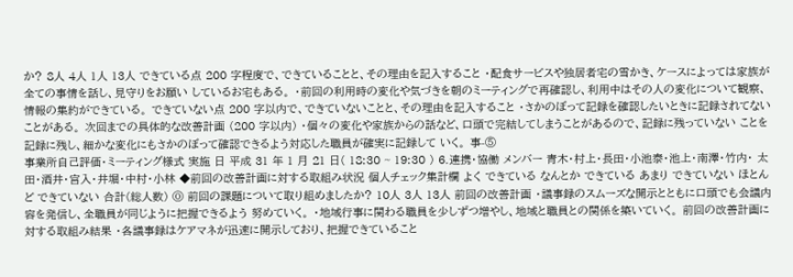か? 8人 4人 1人 13人 できている点 200 字程度で、できていることと、その理由を記入すること ・配食サービスや独居者宅の雪かき、ケースによっては家族が全ての事情を話し、見守りをお願い しているお宅もある。 ・前回の利用時の変化や気づきを朝のミーティングで再確認し、利用中はその人の変化について観察、 情報の集約ができている。 できていない点 200 字以内で、できていないことと、その理由を記入すること ・さかのぼって記録を確認したいときに記録されてないことがある。 次回までの具体的な改善計画 (200 字以内) ・個々の変化や家族からの話など、口頭で完結してしまうことがあるので、記録に残っていない ことを記録に残し、細かな変化にもさかのぼって確認できるよう対応した職員が確実に記録して いく。 事-⑤
事業所自己評価・ミーティング様式 実施 日 平成 31 年 1 月 21 日( 18:30 ~ 19:30 ) 6.連携・協働 メンバー 青木・村上・長田・小池泰・池上・南澤・竹内・ 太田・酒井・宮入・井堀・中村・小林 ◆前回の改善計画に対する取組み状況 個人チェック集計欄 よく できている なんとか できている あまり できていない ほとんど できていない 合計(総人数) ⓪ 前回の課題について取り組めましたか? 10人 3人 13人 前回の改善計画 ・議事録のスムーズな開示とともに口頭でも会議内容を発信し、全職員が同じように把握できるよう 努めていく。 ・地域行事に関わる職員を少しずつ増やし、地域と職員との関係を築いていく。 前回の改善計画に対する取組み結果 ・各議事録はケアマネが迅速に開示しており、把握できていること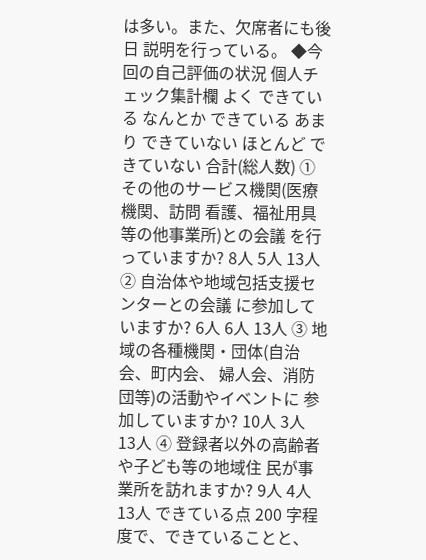は多い。また、欠席者にも後日 説明を行っている。 ◆今回の自己評価の状況 個人チェック集計欄 よく できている なんとか できている あまり できていない ほとんど できていない 合計(総人数) ① その他のサービス機関(医療機関、訪問 看護、福祉用具等の他事業所)との会議 を行っていますか? 8人 5人 13人 ② 自治体や地域包括支援センターとの会議 に参加していますか? 6人 6人 13人 ③ 地域の各種機関・団体(自治会、町内会、 婦人会、消防団等)の活動やイベントに 参加していますか? 10人 3人 13人 ④ 登録者以外の高齢者や子ども等の地域住 民が事業所を訪れますか? 9人 4人 13人 できている点 200 字程度で、できていることと、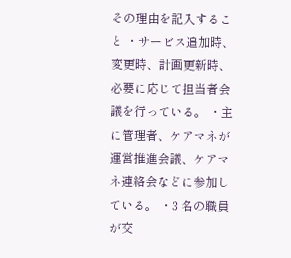その理由を記入すること ・サービス追加時、変更時、計画更新時、必要に応じて担当者会議を行っている。 ・主に管理者、ケアマネが運営推進会議、ケアマネ連絡会などに参加している。 ・3 名の職員が交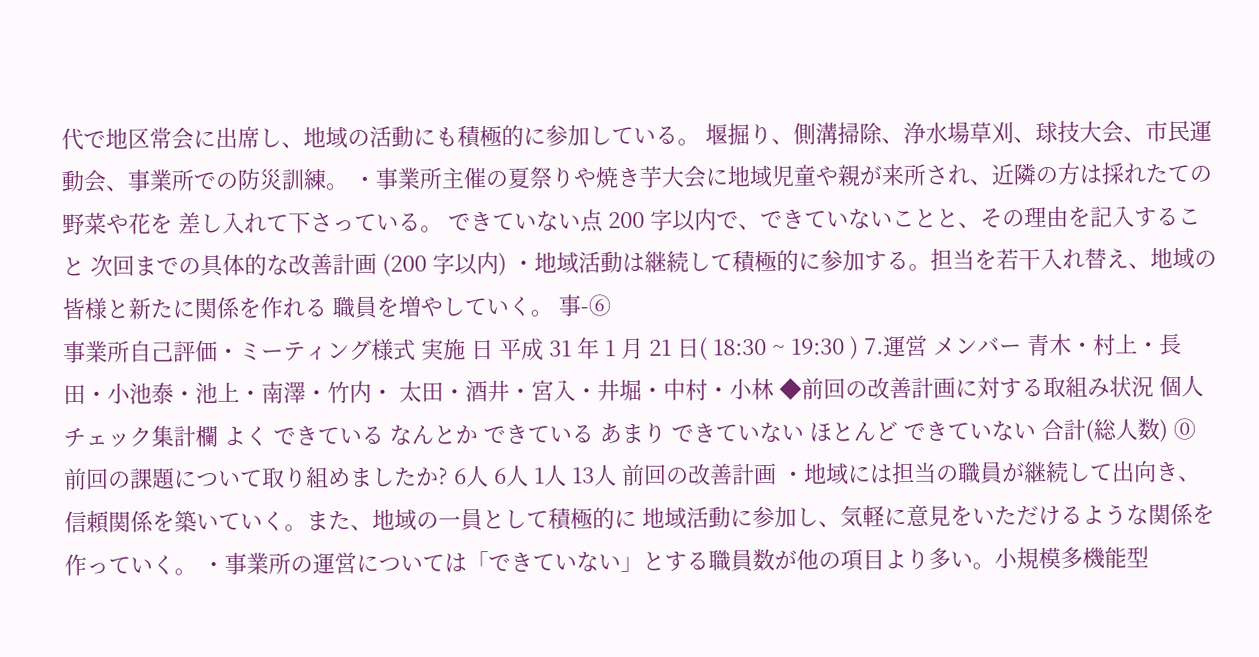代で地区常会に出席し、地域の活動にも積極的に参加している。 堰掘り、側溝掃除、浄水場草刈、球技大会、市民運動会、事業所での防災訓練。 ・事業所主催の夏祭りや焼き芋大会に地域児童や親が来所され、近隣の方は採れたての野菜や花を 差し入れて下さっている。 できていない点 200 字以内で、できていないことと、その理由を記入すること 次回までの具体的な改善計画 (200 字以内) ・地域活動は継続して積極的に参加する。担当を若干入れ替え、地域の皆様と新たに関係を作れる 職員を増やしていく。 事-⑥
事業所自己評価・ミーティング様式 実施 日 平成 31 年 1 月 21 日( 18:30 ~ 19:30 ) 7.運営 メンバー 青木・村上・長田・小池泰・池上・南澤・竹内・ 太田・酒井・宮入・井堀・中村・小林 ◆前回の改善計画に対する取組み状況 個人チェック集計欄 よく できている なんとか できている あまり できていない ほとんど できていない 合計(総人数) ⓪ 前回の課題について取り組めましたか? 6人 6人 1人 13人 前回の改善計画 ・地域には担当の職員が継続して出向き、信頼関係を築いていく。また、地域の一員として積極的に 地域活動に参加し、気軽に意見をいただけるような関係を作っていく。 ・事業所の運営については「できていない」とする職員数が他の項目より多い。小規模多機能型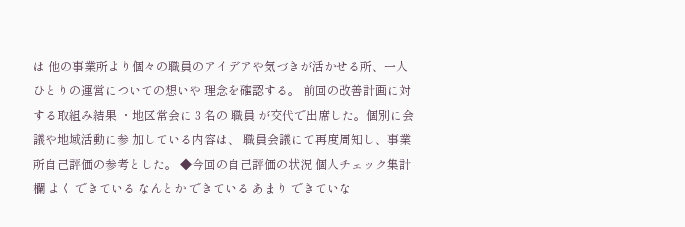は 他の事業所より個々の職員のアイデアや気づきが活かせる所、一人ひとりの運営についての想いや 理念を確認する。 前回の改善計画に対する取組み結果 ・地区常会に 3 名の 職員 が交代で出席した。個別に会議や地域活動に参 加している内容は、 職員会議にて再度周知し、事業所自己評価の参考とした。 ◆今回の自己評価の状況 個人チェック集計欄 よく できている なんとか できている あまり できていな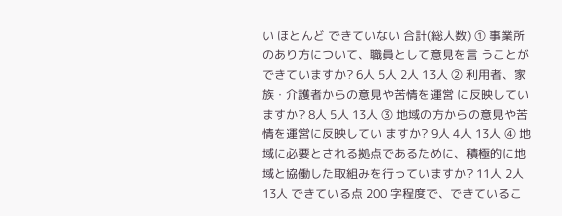い ほとんど できていない 合計(総人数) ① 事業所のあり方について、職員として意見を言 うことができていますか? 6人 5人 2人 13人 ② 利用者、家族・介護者からの意見や苦情を運営 に反映していますか? 8人 5人 13人 ③ 地域の方からの意見や苦情を運営に反映してい ますか? 9人 4人 13人 ④ 地域に必要とされる拠点であるために、積極的に地域と協働した取組みを行っていますか? 11人 2人 13人 できている点 200 字程度で、できているこ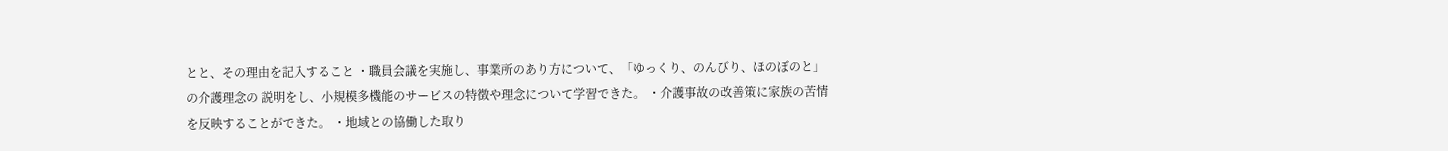とと、その理由を記入すること ・職員会議を実施し、事業所のあり方について、「ゆっくり、のんびり、ほのぼのと」の介護理念の 説明をし、小規模多機能のサービスの特徴や理念について学習できた。 ・介護事故の改善策に家族の苦情を反映することができた。 ・地域との協働した取り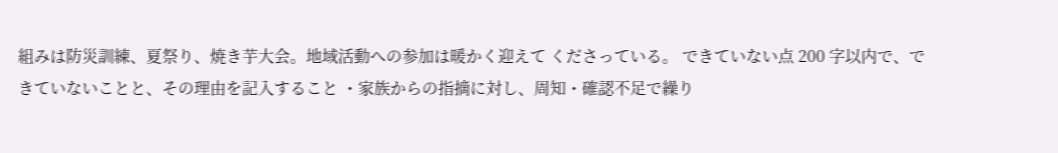組みは防災訓練、夏祭り、焼き芋大会。地域活動への参加は暖かく迎えて くださっている。 できていない点 200 字以内で、できていないことと、その理由を記入すること ・家族からの指摘に対し、周知・確認不足で繰り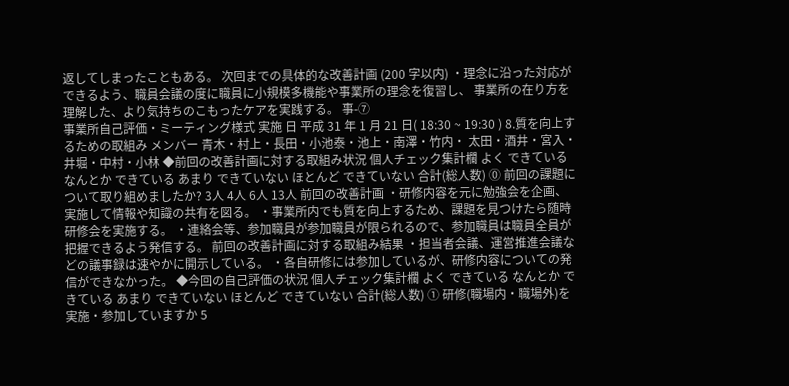返してしまったこともある。 次回までの具体的な改善計画 (200 字以内) ・理念に沿った対応ができるよう、職員会議の度に職員に小規模多機能や事業所の理念を復習し、 事業所の在り方を理解した、より気持ちのこもったケアを実践する。 事-⑦
事業所自己評価・ミーティング様式 実施 日 平成 31 年 1 月 21 日( 18:30 ~ 19:30 ) 8.質を向上するための取組み メンバー 青木・村上・長田・小池泰・池上・南澤・竹内・ 太田・酒井・宮入・井堀・中村・小林 ◆前回の改善計画に対する取組み状況 個人チェック集計欄 よく できている なんとか できている あまり できていない ほとんど できていない 合計(総人数) ⓪ 前回の課題について取り組めましたか? 3人 4人 6人 13人 前回の改善計画 ・研修内容を元に勉強会を企画、実施して情報や知識の共有を図る。 ・事業所内でも質を向上するため、課題を見つけたら随時研修会を実施する。 ・連絡会等、参加職員が参加職員が限られるので、参加職員は職員全員が把握できるよう発信する。 前回の改善計画に対する取組み結果 ・担当者会議、運営推進会議などの議事録は速やかに開示している。 ・各自研修には参加しているが、研修内容についての発信ができなかった。 ◆今回の自己評価の状況 個人チェック集計欄 よく できている なんとか できている あまり できていない ほとんど できていない 合計(総人数) ① 研修(職場内・職場外)を実施・参加していますか 5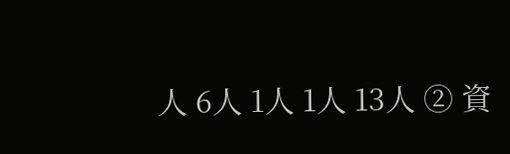人 6人 1人 1人 13人 ② 資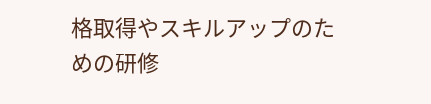格取得やスキルアップのための研修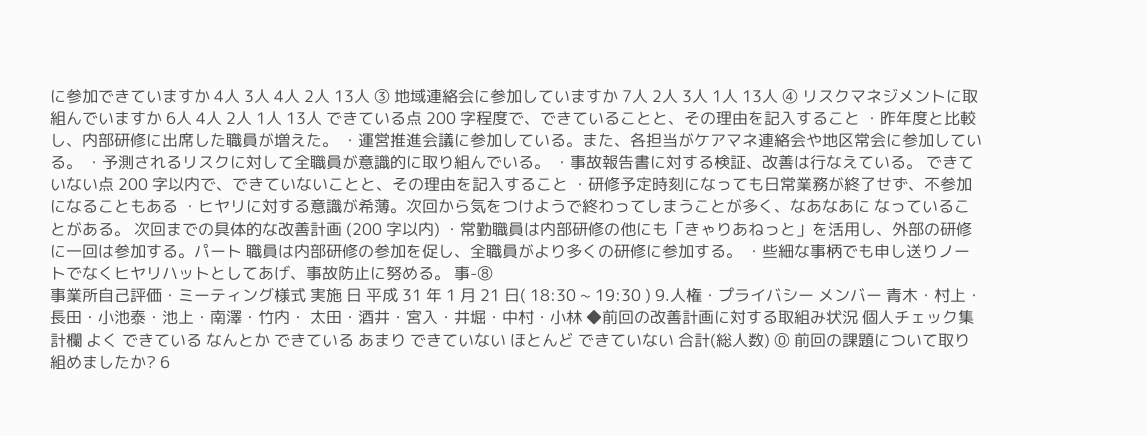に参加できていますか 4人 3人 4人 2人 13人 ③ 地域連絡会に参加していますか 7人 2人 3人 1人 13人 ④ リスクマネジメントに取組んでいますか 6人 4人 2人 1人 13人 できている点 200 字程度で、できていることと、その理由を記入すること ・昨年度と比較し、内部研修に出席した職員が増えた。 ・運営推進会議に参加している。また、各担当がケアマネ連絡会や地区常会に参加している。 ・予測されるリスクに対して全職員が意識的に取り組んでいる。 ・事故報告書に対する検証、改善は行なえている。 できていない点 200 字以内で、できていないことと、その理由を記入すること ・研修予定時刻になっても日常業務が終了せず、不参加になることもある ・ヒヤリに対する意識が希薄。次回から気をつけようで終わってしまうことが多く、なあなあに なっていることがある。 次回までの具体的な改善計画 (200 字以内) ・常勤職員は内部研修の他にも「きゃりあねっと」を活用し、外部の研修に一回は参加する。パート 職員は内部研修の参加を促し、全職員がより多くの研修に参加する。 ・些細な事柄でも申し送りノートでなくヒヤリハットとしてあげ、事故防止に努める。 事-⑧
事業所自己評価・ミーティング様式 実施 日 平成 31 年 1 月 21 日( 18:30 ~ 19:30 ) 9.人権・プライバシー メンバー 青木・村上・長田・小池泰・池上・南澤・竹内・ 太田・酒井・宮入・井堀・中村・小林 ◆前回の改善計画に対する取組み状況 個人チェック集計欄 よく できている なんとか できている あまり できていない ほとんど できていない 合計(総人数) ⓪ 前回の課題について取り組めましたか? 6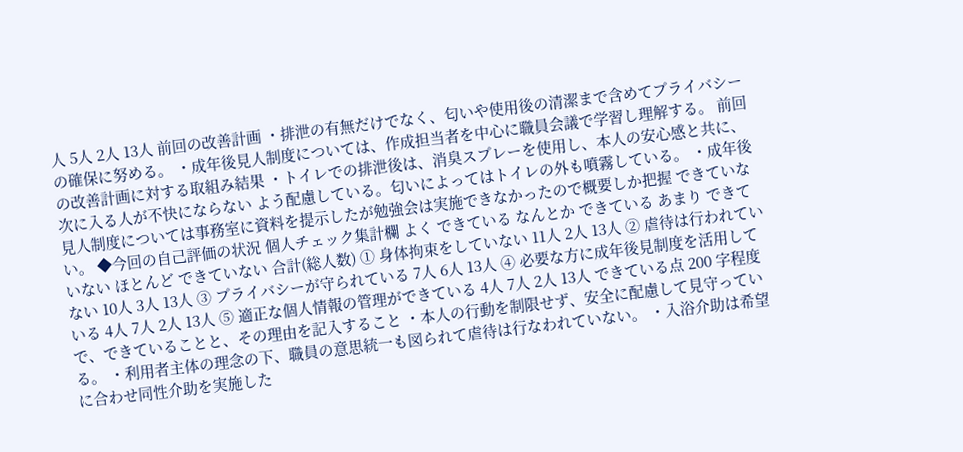人 5人 2人 13人 前回の改善計画 ・排泄の有無だけでなく、匂いや使用後の清潔まで含めてプライバシーの確保に努める。 ・成年後見人制度については、作成担当者を中心に職員会議で学習し理解する。 前回の改善計画に対する取組み結果 ・トイレでの排泄後は、消臭スプレーを使用し、本人の安心感と共に、次に入る人が不快にならない よう配慮している。匂いによってはトイレの外も噴霧している。 ・成年後見人制度については事務室に資料を提示したが勉強会は実施できなかったので概要しか把握 できていない。 ◆今回の自己評価の状況 個人チェック集計欄 よく できている なんとか できている あまり できていない ほとんど できていない 合計(総人数) ① 身体拘束をしていない 11人 2人 13人 ② 虐待は行われていない 10人 3人 13人 ③ プライバシーが守られている 7人 6人 13人 ④ 必要な方に成年後見制度を活用している 4人 7人 2人 13人 ⑤ 適正な個人情報の管理ができている 4人 7人 2人 13人 できている点 200 字程度で、できていることと、その理由を記入すること ・本人の行動を制限せず、安全に配慮して見守っている。 ・利用者主体の理念の下、職員の意思統一も図られて虐待は行なわれていない。 ・入浴介助は希望に合わせ同性介助を実施した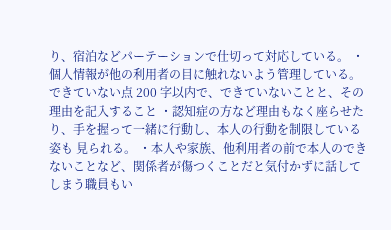り、宿泊などパーテーションで仕切って対応している。 ・個人情報が他の利用者の目に触れないよう管理している。 できていない点 200 字以内で、できていないことと、その理由を記入すること ・認知症の方など理由もなく座らせたり、手を握って一緒に行動し、本人の行動を制限している姿も 見られる。 ・本人や家族、他利用者の前で本人のできないことなど、関係者が傷つくことだと気付かずに話して しまう職員もい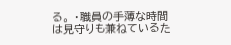る。 ・職員の手薄な時間は見守りも兼ねているた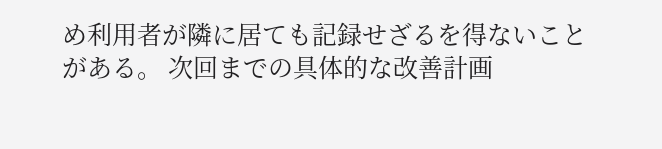め利用者が隣に居ても記録せざるを得ないことがある。 次回までの具体的な改善計画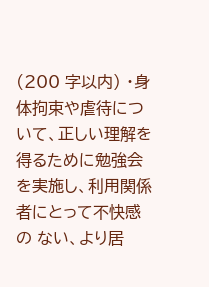(200 字以内) ・身体拘束や虐待について、正しい理解を得るために勉強会を実施し、利用関係者にとって不快感の ない、より居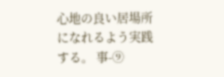心地の良い居場所になれるよう実践する。 事-⑨